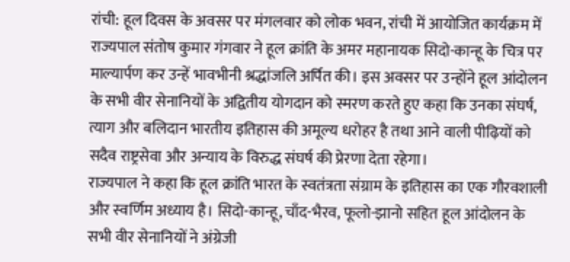रांची: हूल दिवस के अवसर पर मंगलवार को लोक भवन, रांची में आयोजित कार्यक्रम में राज्यपाल संतोष कुमार गंगवार ने हूल क्रांति के अमर महानायक सिदो-कान्हू के चित्र पर माल्यार्पण कर उन्हें भावभीनी श्रद्धांजलि अर्पित की। इस अवसर पर उन्होंने हूल आंदोलन के सभी वीर सेनानियों के अद्वितीय योगदान को स्मरण करते हुए कहा कि उनका संघर्ष, त्याग और बलिदान भारतीय इतिहास की अमूल्य धरोहर है तथा आने वाली पीढ़ियों को सदैव राष्ट्रसेवा और अन्याय के विरुद्ध संघर्ष की प्रेरणा देता रहेगा।
राज्यपाल ने कहा कि हूल क्रांति भारत के स्वतंत्रता संग्राम के इतिहास का एक गौरवशाली और स्वर्णिम अध्याय है। सिदो-कान्हू, चाँद-भैरव, फूलो-झानो सहित हूल आंदोलन के सभी वीर सेनानियों ने अंग्रेजी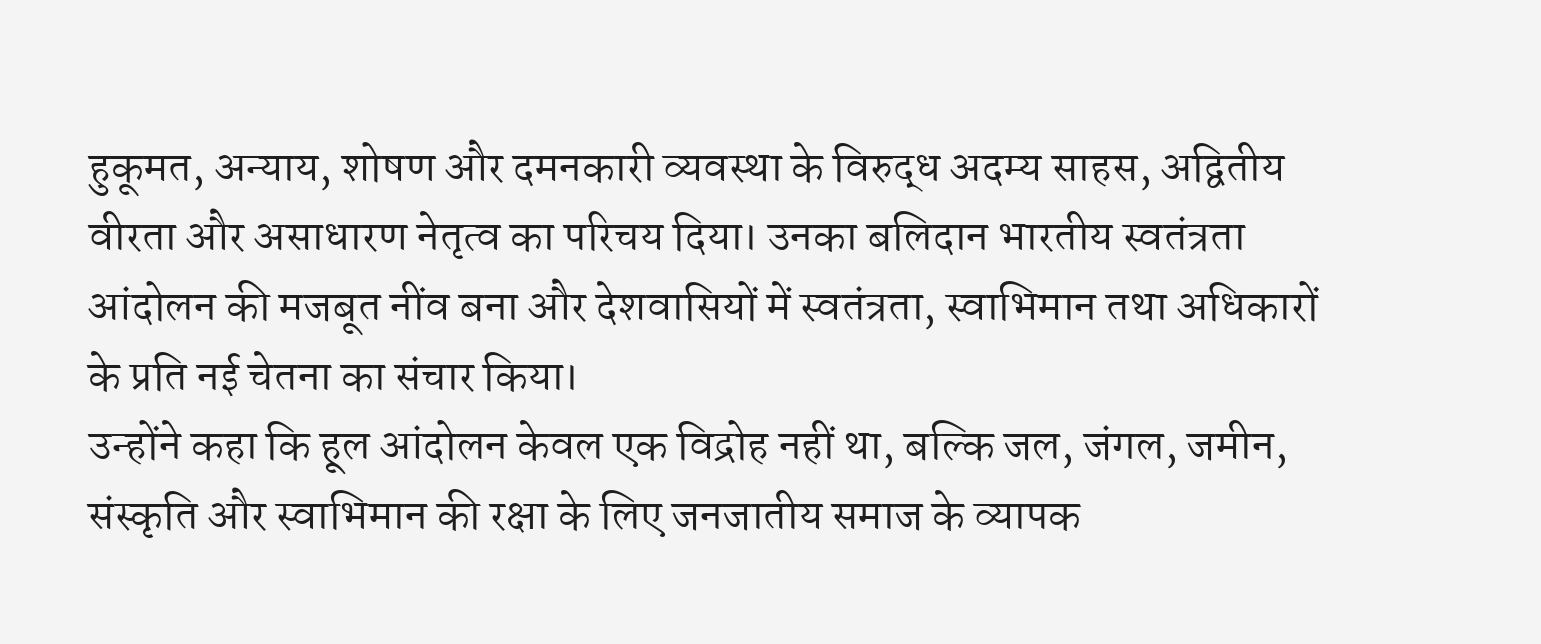हुकूमत, अन्याय, शोषण और दमनकारी व्यवस्था के विरुद्ध अदम्य साहस, अद्वितीय वीरता और असाधारण नेतृत्व का परिचय दिया। उनका बलिदान भारतीय स्वतंत्रता आंदोलन की मजबूत नींव बना और देशवासियों में स्वतंत्रता, स्वाभिमान तथा अधिकारों के प्रति नई चेतना का संचार किया।
उन्होंने कहा कि हूल आंदोलन केवल एक विद्रोह नहीं था, बल्कि जल, जंगल, जमीन, संस्कृति और स्वाभिमान की रक्षा के लिए जनजातीय समाज के व्यापक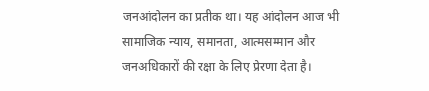जनआंदोलन का प्रतीक था। यह आंदोलन आज भी सामाजिक न्याय, समानता, आत्मसम्मान और जनअधिकारों की रक्षा के लिए प्रेरणा देता है।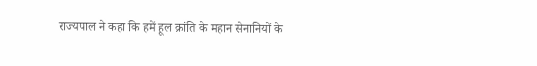राज्यपाल ने कहा कि हमें हूल क्रांति के महान सेनानियों के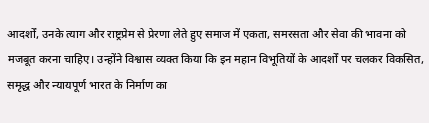आदर्शों, उनके त्याग और राष्ट्रप्रेम से प्रेरणा लेते हुए समाज में एकता, समरसता और सेवा की भावना को मजबूत करना चाहिए। उन्होंने विश्वास व्यक्त किया कि इन महान विभूतियों के आदर्शों पर चलकर विकसित, समृद्ध और न्यायपूर्ण भारत के निर्माण का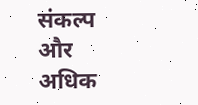संकल्प और अधिक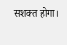सशक्त होगा।